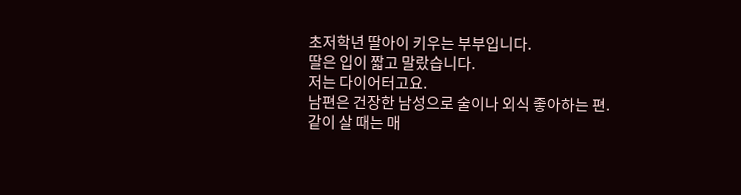초저학년 딸아이 키우는 부부입니다.
딸은 입이 짧고 말랐습니다.
저는 다이어터고요.
남편은 건장한 남성으로 술이나 외식 좋아하는 편.
같이 살 때는 매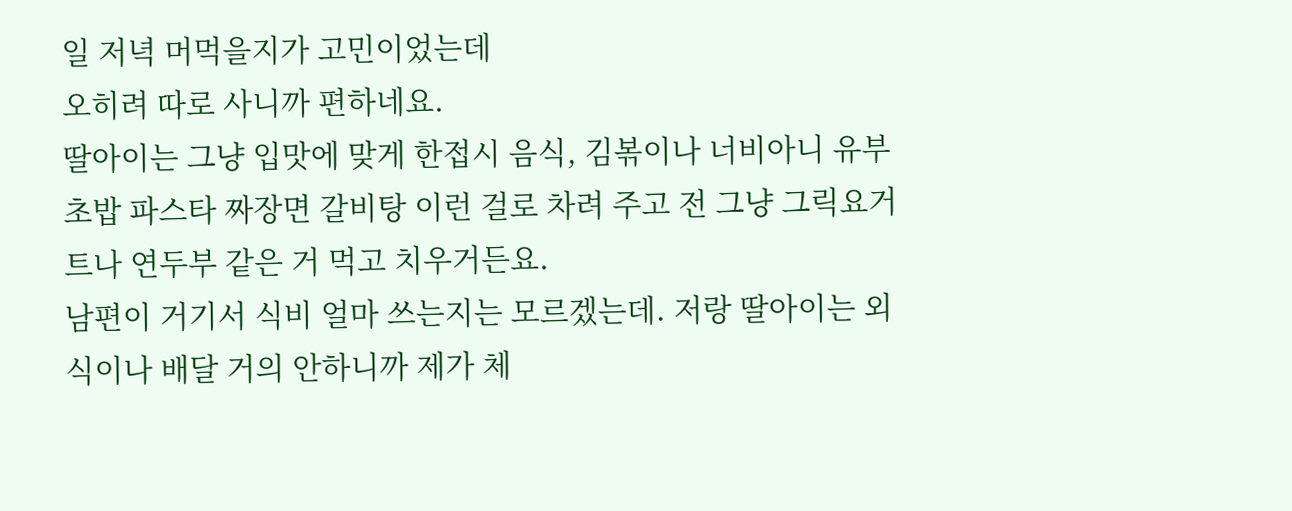일 저녁 머먹을지가 고민이었는데
오히려 따로 사니까 편하네요.
딸아이는 그냥 입맛에 맞게 한접시 음식, 김볶이나 너비아니 유부초밥 파스타 짜장면 갈비탕 이런 걸로 차려 주고 전 그냥 그릭요거트나 연두부 같은 거 먹고 치우거든요.
남편이 거기서 식비 얼마 쓰는지는 모르겠는데. 저랑 딸아이는 외식이나 배달 거의 안하니까 제가 체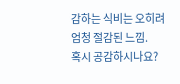감하는 식비는 오히려 엄청 절감된 느낌.
혹시 공감하시나요?